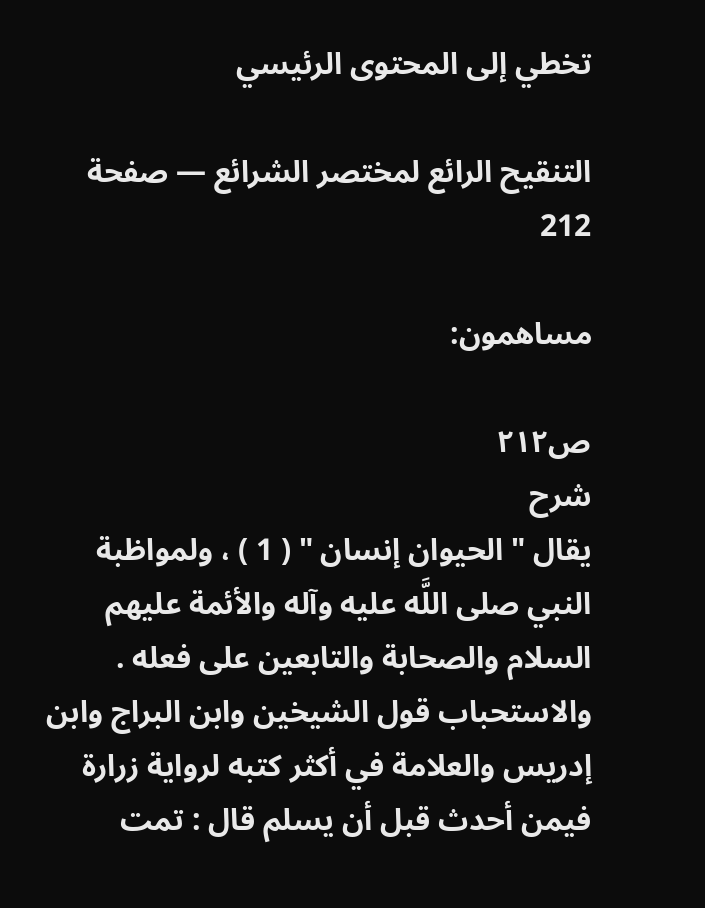تخطي إلى المحتوى الرئيسي

التنقيح الرائع لمختصر الشرائع — صفحة 212

مساهمون:

ص٢١٢
شرح
يقال " الحيوان إنسان " ( 1 ) ، ولمواظبة النبي صلى اللَّه عليه وآله والأئمة عليهم السلام والصحابة والتابعين على فعله . والاستحباب قول الشيخين وابن البراج وابن إدريس والعلامة في أكثر كتبه لرواية زرارة فيمن أحدث قبل أن يسلم قال : تمت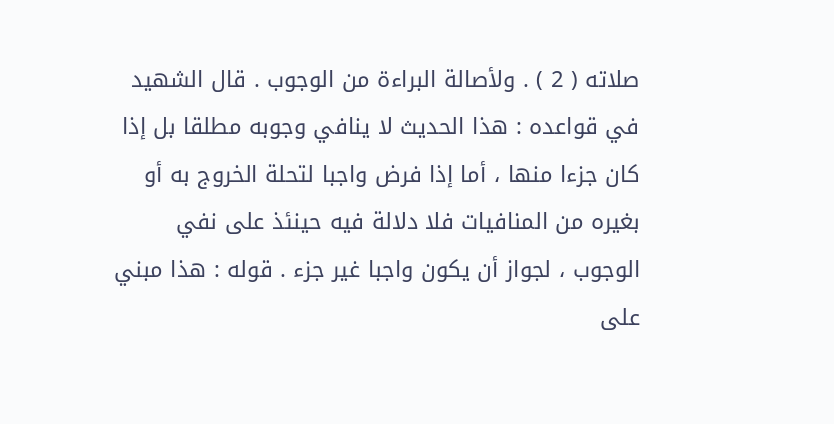صلاته ( 2 ) . ولأصالة البراءة من الوجوب . قال الشهيد في قواعده : هذا الحديث لا ينافي وجوبه مطلقا بل إذا كان جزءا منها ، أما إذا فرض واجبا لتحلة الخروج به أو بغيره من المنافيات فلا دلالة فيه حينئذ على نفي الوجوب ، لجواز أن يكون واجبا غير جزء . قوله : هذا مبني على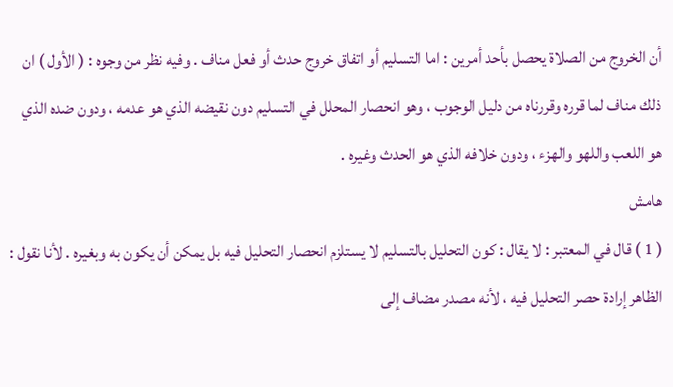أن الخروج من الصلاة يحصل بأحد أمرين : اما التسليم أو اتفاق خروج حدث أو فعل مناف . وفيه نظر من وجوه : ( الأول ) ان ذلك مناف لما قرره وقررناه من دليل الوجوب ، وهو انحصار المحلل في التسليم دون نقيضه الذي هو عدمه ، ودون ضده الذي هو اللعب واللهو والهزء ، ودون خلافه الذي هو الحدث وغيره .
هامش
( 1 ) قال في المعتبر : لا يقال : كون التحليل بالتسليم لا يستلزم انحصار التحليل فيه بل يمكن أن يكون به وبغيره . لأنا نقول : الظاهر إرادة حصر التحليل فيه ، لأنه مصدر مضاف إلى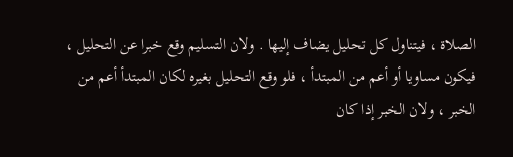الصلاة ، فيتناول كل تحليل يضاف إليها . ولان التسليم وقع خبرا عن التحليل ، فيكون مساويا أو أعم من المبتدأ ، فلو وقع التحليل بغيره لكان المبتدأ أعم من الخبر ، ولان الخبر إذا كان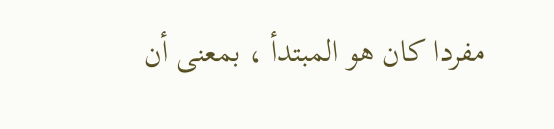مفردا كان هو المبتدأ ، بمعنى أن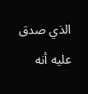الذي صدق عليه أنه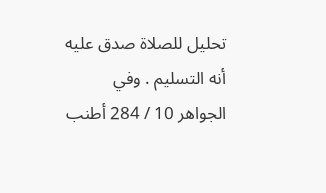تحليل للصلاة صدق عليه أنه التسليم . وفي الجواهر 10 / 284 أطنب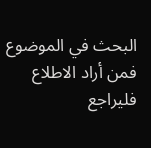البحث في الموضوع فمن أراد الاطلاع فليراجع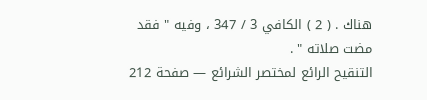هناك . ( 2 ) الكافي 3 / 347 ، وفيه " فقد مضت صلاته " .
التنقيح الرائع لمختصر الشرائع — صفحة 212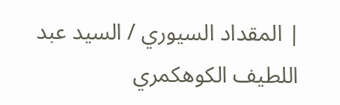| المقداد السيوري / السيد عبد اللطيف الكوهكمري